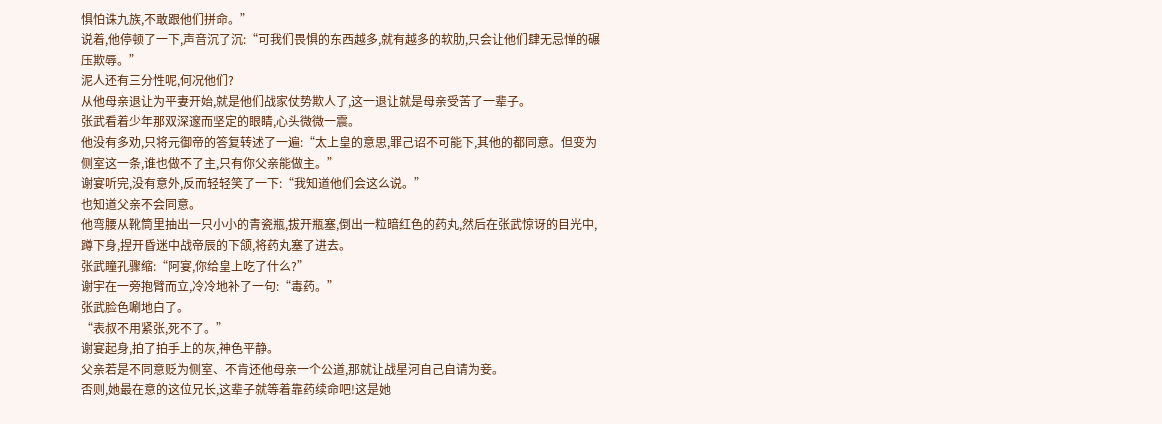惧怕诛九族,不敢跟他们拼命。”
说着,他停顿了一下,声音沉了沉:“可我们畏惧的东西越多,就有越多的软肋,只会让他们肆无忌惮的碾压欺辱。”
泥人还有三分性呢,何况他们?
从他母亲退让为平妻开始,就是他们战家仗势欺人了,这一退让就是母亲受苦了一辈子。
张武看着少年那双深邃而坚定的眼睛,心头微微一震。
他没有多劝,只将元御帝的答复转述了一遍:“太上皇的意思,罪己诏不可能下,其他的都同意。但变为侧室这一条,谁也做不了主,只有你父亲能做主。”
谢宴听完,没有意外,反而轻轻笑了一下:“我知道他们会这么说。”
也知道父亲不会同意。
他弯腰从靴筒里抽出一只小小的青瓷瓶,拔开瓶塞,倒出一粒暗红色的药丸,然后在张武惊讶的目光中,蹲下身,捏开昏迷中战帝辰的下颌,将药丸塞了进去。
张武瞳孔骤缩:“阿宴,你给皇上吃了什么?”
谢宇在一旁抱臂而立,冷冷地补了一句:“毒药。”
张武脸色唰地白了。
“表叔不用紧张,死不了。”
谢宴起身,拍了拍手上的灰,神色平静。
父亲若是不同意贬为侧室、不肯还他母亲一个公道,那就让战星河自己自请为妾。
否则,她最在意的这位兄长,这辈子就等着靠药续命吧!这是她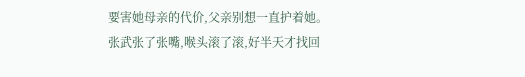要害她母亲的代价,父亲别想一直护着她。
张武张了张嘴,喉头滚了滚,好半天才找回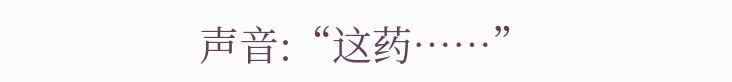声音:“这药……”